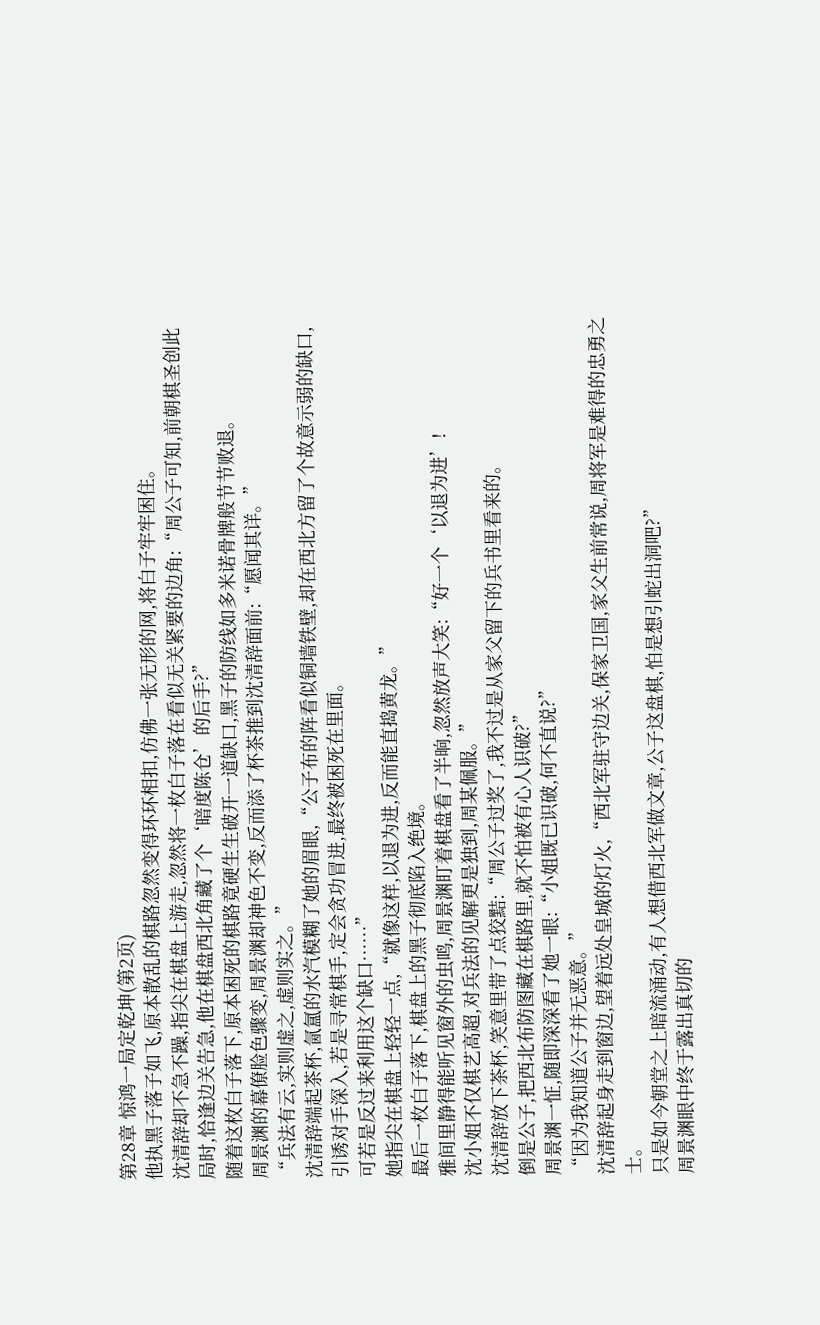第28章 惊鸿一局定乾坤(第2页)
他执黑子落子如飞,原本散乱的棋路忽然变得环环相扣,仿佛一张无形的网,将白子牢牢困住。
沈清辞却不急不躁,指尖在棋盘上游走,忽然将一枚白子落在看似无关紧要的边角:“周公子可知,前朝棋圣创此局时,恰逢边关告急,他在棋盘西北角藏了个‘暗度陈仓’的后手?”
随着这枚白子落下,原本困死的棋路竟硬生生破开一道缺口,黑子的防线如多米诺骨牌般节节败退。
周景渊的幕僚脸色骤变,周景渊却神色不变,反而添了杯茶推到沈清辞面前:“愿闻其详。”
“兵法有云,实则虚之,虚则实之。”
沈清辞端起茶杯,氤氲的水汽模糊了她的眉眼,“公子布的阵看似铜墙铁壁,却在西北方留了个故意示弱的缺口,引诱对手深入,若是寻常棋手,定会贪功冒进,最终被困死在里面。
可若是反过来利用这个缺口……”
她指尖在棋盘上轻轻一点,“就像这样,以退为进,反而能直捣黄龙。”
最后一枚白子落下,棋盘上的黑子彻底陷入绝境。
雅间里静得能听见窗外的虫鸣,周景渊盯着棋盘看了半晌,忽然放声大笑:“好一个‘以退为进’!
沈小姐不仅棋艺高超,对兵法的见解更是独到,周某佩服。”
沈清辞放下茶杯,笑意里带了点狡黠:“周公子过奖了,我不过是从家父留下的兵书里看来的。
倒是公子,把西北布防图藏在棋路里,就不怕被有心人识破?”
周景渊一怔,随即深深看了她一眼:“小姐既已识破,何不直说?”
“因为我知道公子并无恶意。”
沈清辞起身走到窗边,望着远处皇城的灯火,“西北军驻守边关,保家卫国,家父生前常说,周将军是难得的忠勇之士。
只是如今朝堂之上暗流涌动,有人想借西北军做文章,公子这盘棋,怕是想引蛇出洞吧?”
周景渊眼中终于露出真切的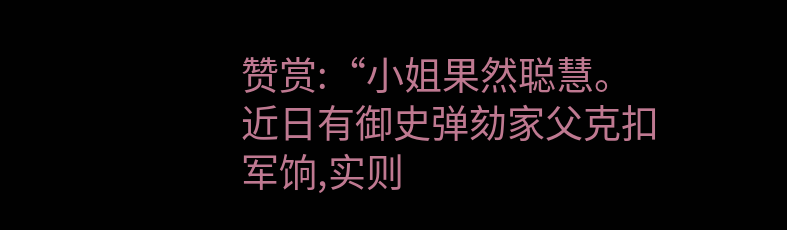赞赏:“小姐果然聪慧。
近日有御史弹劾家父克扣军饷,实则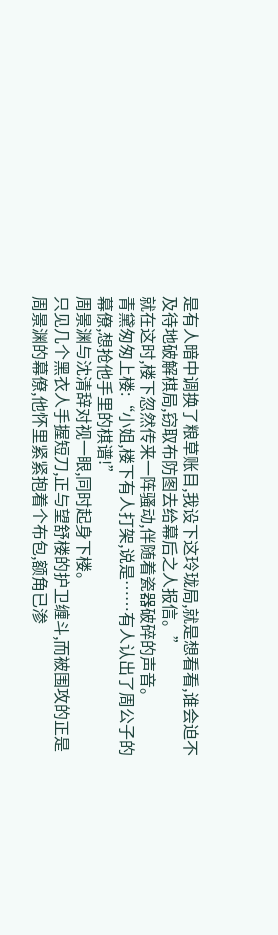是有人暗中调换了粮草账目,我设下这玲珑局,就是想看看,谁会迫不及待地破解棋局,窃取布防图去给幕后之人报信。”
就在这时,楼下忽然传来一阵骚动,伴随着瓷器破碎的声音。
青黛匆匆上楼:“小姐,楼下有人打架,说是……有人认出了周公子的幕僚,想抢他手里的棋谱!”
周景渊与沈清辞对视一眼,同时起身下楼。
只见几个黑衣人手握短刀,正与望舒楼的护卫缠斗,而被围攻的正是周景渊的幕僚,他怀里紧紧抱着个布包,额角已渗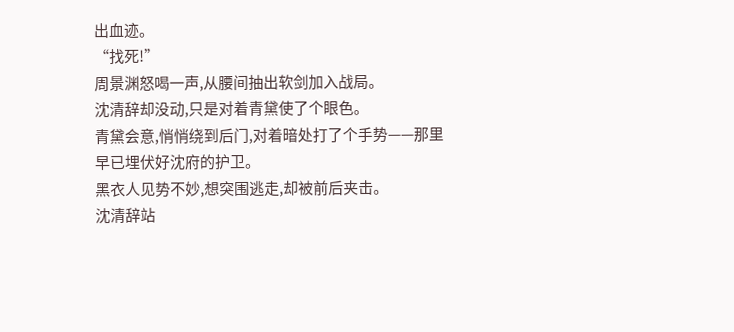出血迹。
“找死!”
周景渊怒喝一声,从腰间抽出软剑加入战局。
沈清辞却没动,只是对着青黛使了个眼色。
青黛会意,悄悄绕到后门,对着暗处打了个手势——那里早已埋伏好沈府的护卫。
黑衣人见势不妙,想突围逃走,却被前后夹击。
沈清辞站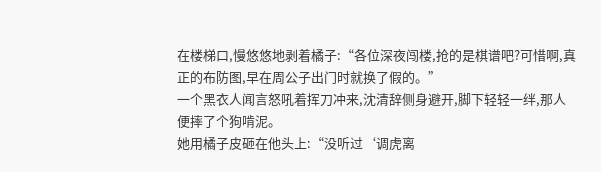在楼梯口,慢悠悠地剥着橘子:“各位深夜闯楼,抢的是棋谱吧?可惜啊,真正的布防图,早在周公子出门时就换了假的。”
一个黑衣人闻言怒吼着挥刀冲来,沈清辞侧身避开,脚下轻轻一绊,那人便摔了个狗啃泥。
她用橘子皮砸在他头上:“没听过‘调虎离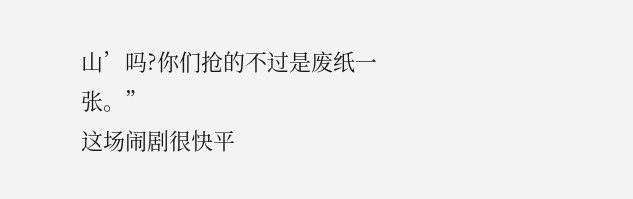山’吗?你们抢的不过是废纸一张。”
这场闹剧很快平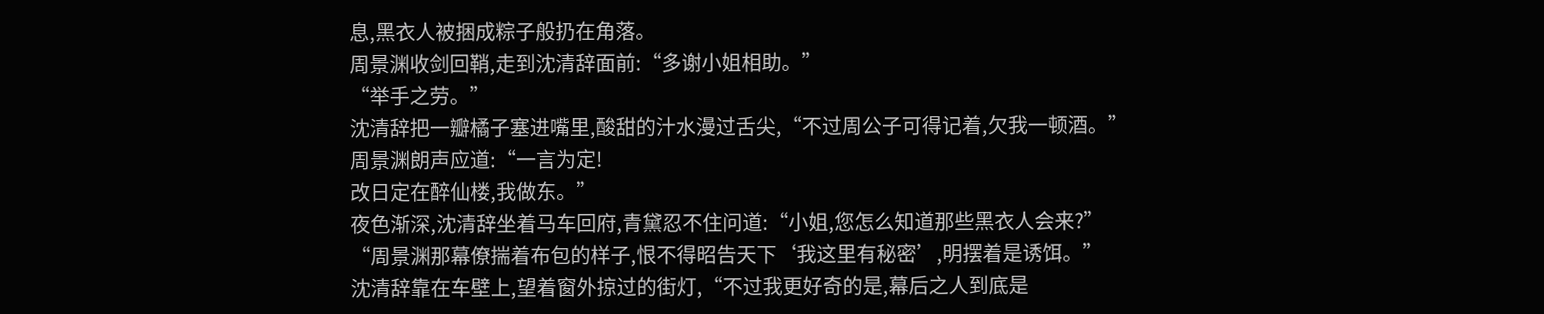息,黑衣人被捆成粽子般扔在角落。
周景渊收剑回鞘,走到沈清辞面前:“多谢小姐相助。”
“举手之劳。”
沈清辞把一瓣橘子塞进嘴里,酸甜的汁水漫过舌尖,“不过周公子可得记着,欠我一顿酒。”
周景渊朗声应道:“一言为定!
改日定在醉仙楼,我做东。”
夜色渐深,沈清辞坐着马车回府,青黛忍不住问道:“小姐,您怎么知道那些黑衣人会来?”
“周景渊那幕僚揣着布包的样子,恨不得昭告天下‘我这里有秘密’,明摆着是诱饵。”
沈清辞靠在车壁上,望着窗外掠过的街灯,“不过我更好奇的是,幕后之人到底是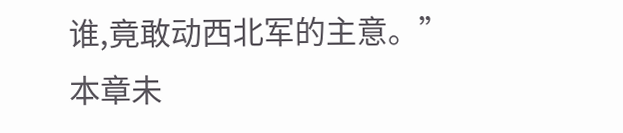谁,竟敢动西北军的主意。”
本章未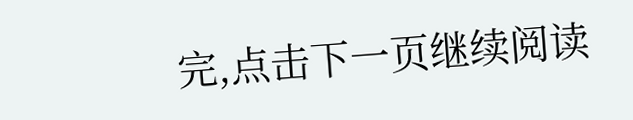完,点击下一页继续阅读